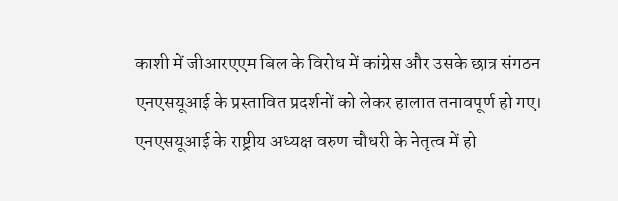काशी में जीआरएएम बिल के विरोध में कांग्रेस और उसके छात्र संगठन एनएसयूआई के प्रस्तावित प्रदर्शनों को लेकर हालात तनावपूर्ण हो गए। एनएसयूआई के राष्ट्रीय अध्यक्ष वरुण चौधरी के नेतृत्व में हो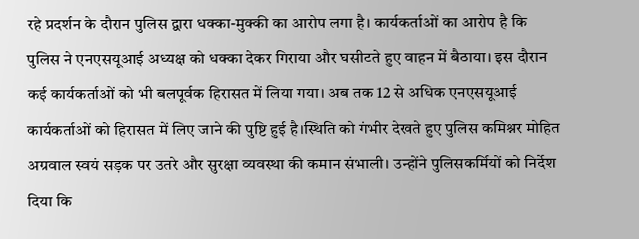रहे प्रदर्शन के दौरान पुलिस द्वारा धक्का-मुक्की का आरोप लगा है। कार्यकर्ताओं का आरोप है कि पुलिस ने एनएसयूआई अध्यक्ष को धक्का देकर गिराया और घसीटते हुए वाहन में बैठाया। इस दौरान कई कार्यकर्ताओं को भी बलपूर्वक हिरासत में लिया गया। अब तक 12 से अधिक एनएसयूआई कार्यकर्ताओं को हिरासत में लिए जाने की पुष्टि हुई है।स्थिति को गंभीर देखते हुए पुलिस कमिश्नर मोहित अग्रवाल स्वयं सड़क पर उतरे और सुरक्षा व्यवस्था की कमान संभाली। उन्होंने पुलिसकर्मियों को निर्देश दिया कि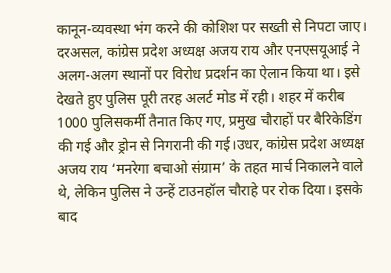कानून-व्यवस्था भंग करने की कोशिश पर सख्ती से निपटा जाए।
दरअसल, कांग्रेस प्रदेश अध्यक्ष अजय राय और एनएसयूआई ने अलग-अलग स्थानों पर विरोध प्रदर्शन का ऐलान किया था। इसे देखते हुए पुलिस पूरी तरह अलर्ट मोड में रही। शहर में करीब 1000 पुलिसकर्मी तैनात किए गए, प्रमुख चौराहों पर बैरिकेडिंग की गई और ड्रोन से निगरानी की गई।उधर, कांग्रेस प्रदेश अध्यक्ष अजय राय ‘मनरेगा बचाओ संग्राम’ के तहत मार्च निकालने वाले थे, लेकिन पुलिस ने उन्हें टाउनहॉल चौराहे पर रोक दिया। इसके बाद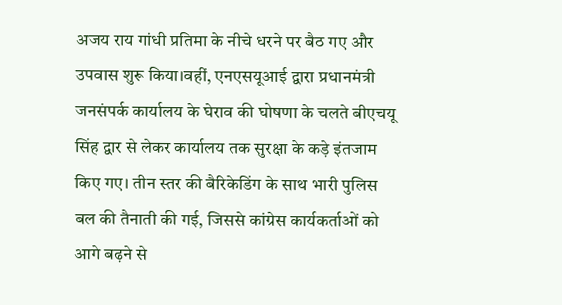अजय राय गांधी प्रतिमा के नीचे धरने पर बैठ गए और उपवास शुरू किया।वहीं, एनएसयूआई द्वारा प्रधानमंत्री जनसंपर्क कार्यालय के घेराव की घोषणा के चलते बीएचयू सिंह द्वार से लेकर कार्यालय तक सुरक्षा के कड़े इंतजाम किए गए। तीन स्तर की बैरिकेडिंग के साथ भारी पुलिस बल की तैनाती की गई, जिससे कांग्रेस कार्यकर्ताओं को आगे बढ़ने से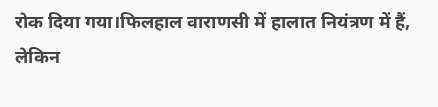रोक दिया गया।फिलहाल वाराणसी में हालात नियंत्रण में हैं, लेकिन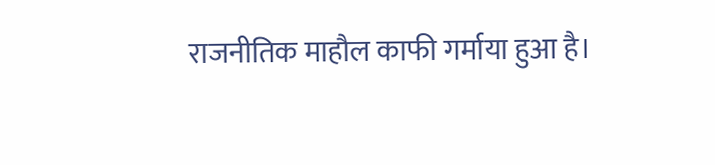राजनीतिक माहौल काफी गर्माया हुआ है।